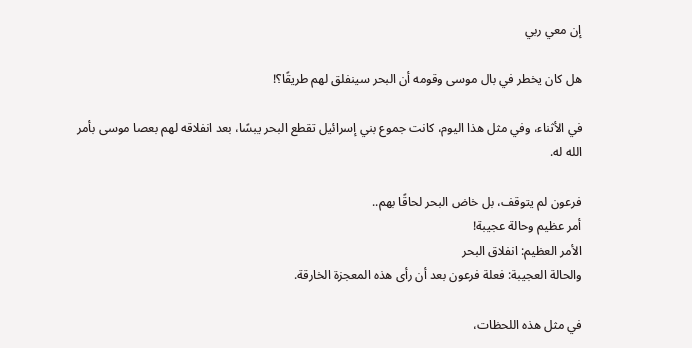إن معي ربي

هل كان يخطر في بال موسى وقومه أن البحر سينفلق لهم طريقًا؟!

في الأثناء، وفي مثل هذا اليوم، كانت جموع بني إسرائيل تقطع البحر يبسًا، بعد انفلاقه لهم بعصا موسى بأمر الله له.

فرعون لم يتوقف، بل خاض البحر لحاقًا بهم..
أمر عظيم وحالة عجيبة!
الأمر العظيم: انفلاق البحر
والحالة العجيبة: فعلة فرعون بعد أن رأى هذه المعجزة الخارقة.

في مثل هذه اللحظات،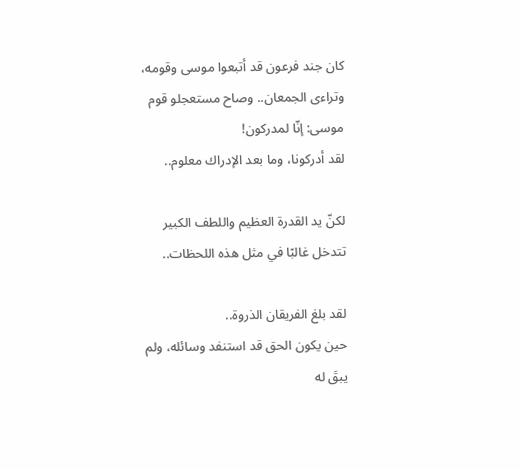كان جند فرعون قد أتبعوا موسى وقومه، وتراءى الجمعان.. وصاح مستعجلو قوم موسى: إنّا لمدركون!
لقد أدركونا، وما بعد الإدراك معلوم..

لكنّ يد القدرة العظيم واللطف الكبير تتدخل غالبًا في مثل هذه اللحظات..

لقد بلغ الفريقان الذروة..
حين يكون الحق قد استنفد وسائله، ولم يبقَ له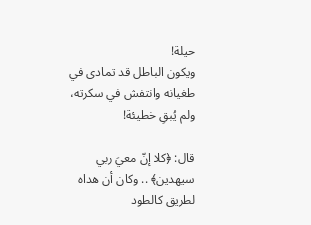حيلة!
ويكون الباطل قد تمادى في طغيانه وانتفش في سكرته، ولم يُبقِ خطيئة!

قال: ﴿كلا إنّ معيَ ربي سيهدين﴾ .. وكان أن هداه لطريق كالطود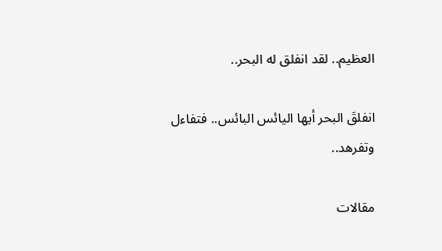العظيم.. لقد انفلق له البحر..

انفلقَ البحر أيها اليائس البائس.. فتفاءل وتفرهد..

مقالات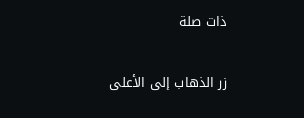ذات صلة

زر الذهاب إلى الأعلى